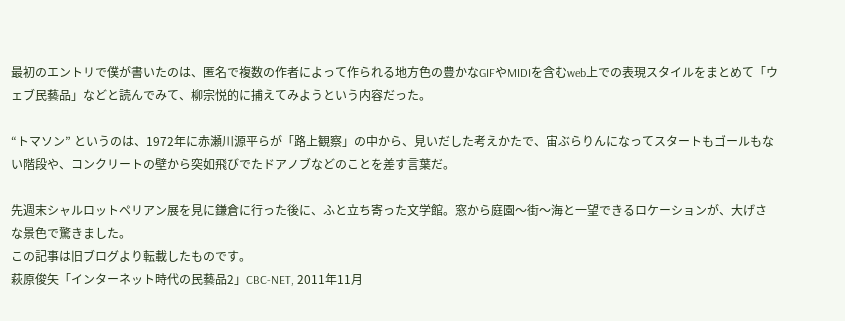最初のエントリで僕が書いたのは、匿名で複数の作者によって作られる地方色の豊かなGIFやMIDIを含むweb上での表現スタイルをまとめて「ウェブ民藝品」などと読んでみて、柳宗悦的に捕えてみようという内容だった。

“トマソン” というのは、1972年に赤瀬川源平らが「路上観察」の中から、見いだした考えかたで、宙ぶらりんになってスタートもゴールもない階段や、コンクリートの壁から突如飛びでたドアノブなどのことを差す言葉だ。

先週末シャルロットペリアン展を見に鎌倉に行った後に、ふと立ち寄った文学館。窓から庭園〜街〜海と一望できるロケーションが、大げさな景色で驚きました。
この記事は旧ブログより転載したものです。
萩原俊矢「インターネット時代の民藝品2」CBC-NET, 2011年11月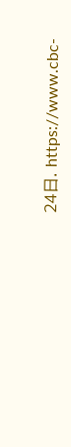24日. https://www.cbc-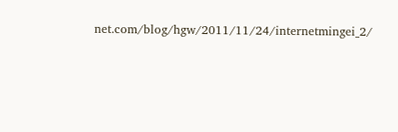net.com/blog/hgw/2011/11/24/internetmingei_2/